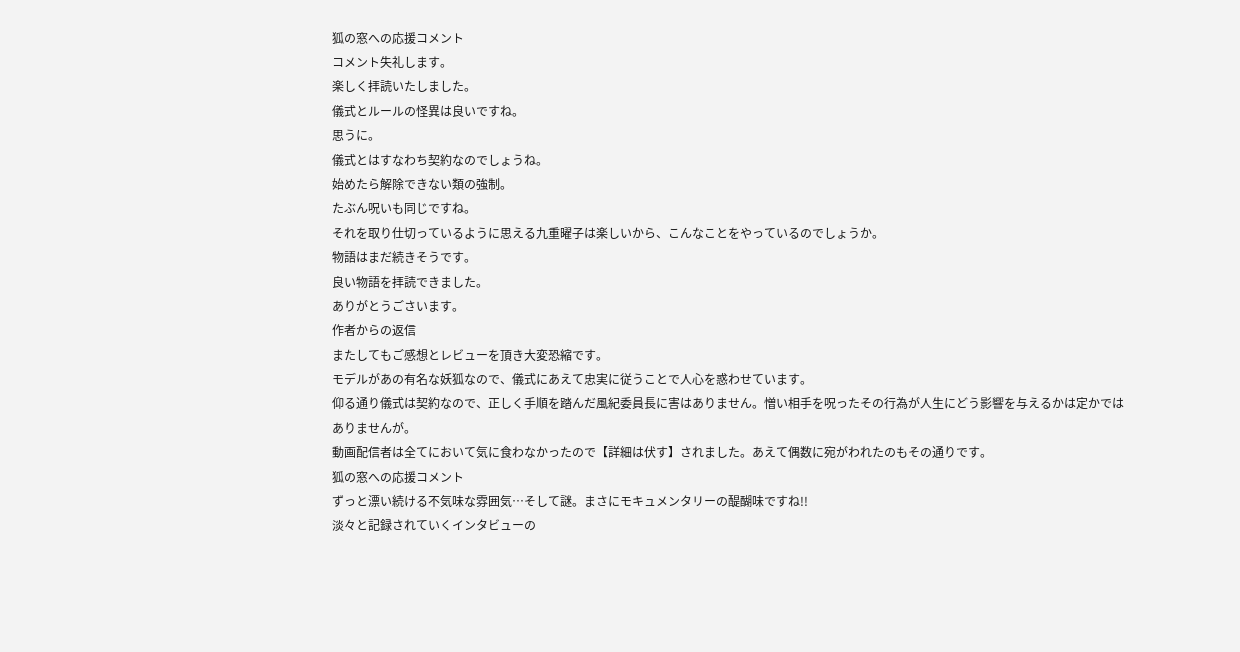狐の窓への応援コメント
コメント失礼します。
楽しく拝読いたしました。
儀式とルールの怪異は良いですね。
思うに。
儀式とはすなわち契約なのでしょうね。
始めたら解除できない類の強制。
たぶん呪いも同じですね。
それを取り仕切っているように思える九重曜子は楽しいから、こんなことをやっているのでしょうか。
物語はまだ続きそうです。
良い物語を拝読できました。
ありがとうごさいます。
作者からの返信
またしてもご感想とレビューを頂き大変恐縮です。
モデルがあの有名な妖狐なので、儀式にあえて忠実に従うことで人心を惑わせています。
仰る通り儀式は契約なので、正しく手順を踏んだ風紀委員長に害はありません。憎い相手を呪ったその行為が人生にどう影響を与えるかは定かではありませんが。
動画配信者は全てにおいて気に食わなかったので【詳細は伏す】されました。あえて偶数に宛がわれたのもその通りです。
狐の窓への応援コメント
ずっと漂い続ける不気味な雰囲気…そして謎。まさにモキュメンタリーの醍醐味ですね!!
淡々と記録されていくインタビューの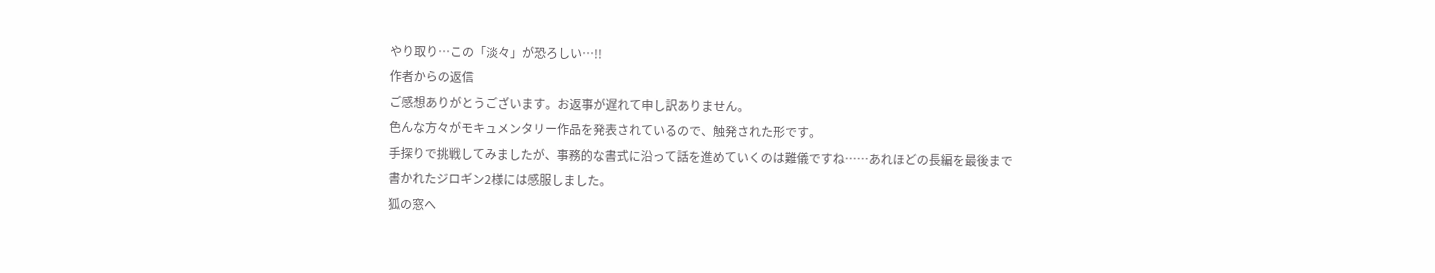やり取り…この「淡々」が恐ろしい…!!
作者からの返信
ご感想ありがとうございます。お返事が遅れて申し訳ありません。
色んな方々がモキュメンタリー作品を発表されているので、触発された形です。
手探りで挑戦してみましたが、事務的な書式に沿って話を進めていくのは難儀ですね……あれほどの長編を最後まで書かれたジロギン2様には感服しました。
狐の窓へ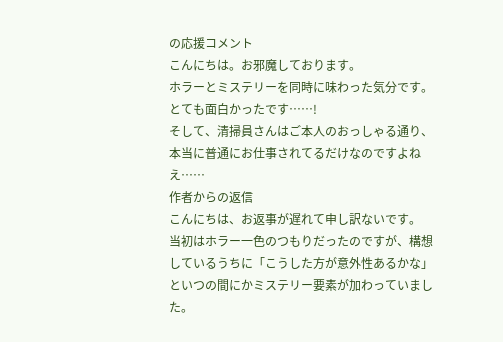の応援コメント
こんにちは。お邪魔しております。
ホラーとミステリーを同時に味わった気分です。とても面白かったです……!
そして、清掃員さんはご本人のおっしゃる通り、本当に普通にお仕事されてるだけなのですよねえ……
作者からの返信
こんにちは、お返事が遅れて申し訳ないです。
当初はホラー一色のつもりだったのですが、構想しているうちに「こうした方が意外性あるかな」といつの間にかミステリー要素が加わっていました。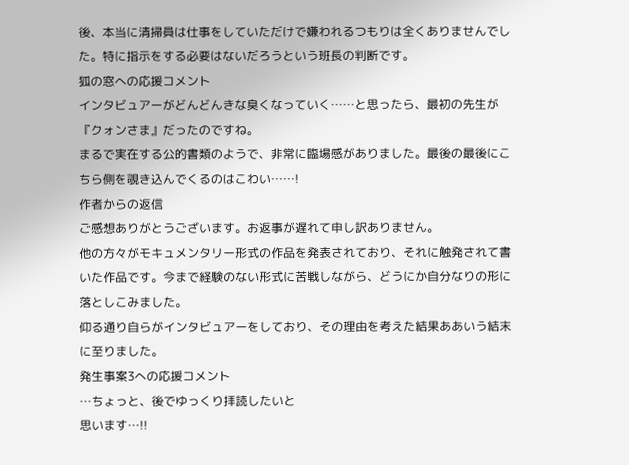後、本当に清掃員は仕事をしていただけで嫌われるつもりは全くありませんでした。特に指示をする必要はないだろうという班長の判断です。
狐の窓への応援コメント
インタビュアーがどんどんきな臭くなっていく……と思ったら、最初の先生が『クォンさま』だったのですね。
まるで実在する公的書類のようで、非常に臨場感がありました。最後の最後にこちら側を覗き込んでくるのはこわい……!
作者からの返信
ご感想ありがとうございます。お返事が遅れて申し訳ありません。
他の方々がモキュメンタリー形式の作品を発表されており、それに触発されて書いた作品です。今まで経験のない形式に苦戦しながら、どうにか自分なりの形に落としこみました。
仰る通り自らがインタビュアーをしており、その理由を考えた結果ああいう結末に至りました。
発生事案3への応援コメント
…ちょっと、後でゆっくり拝読したいと
思います…!!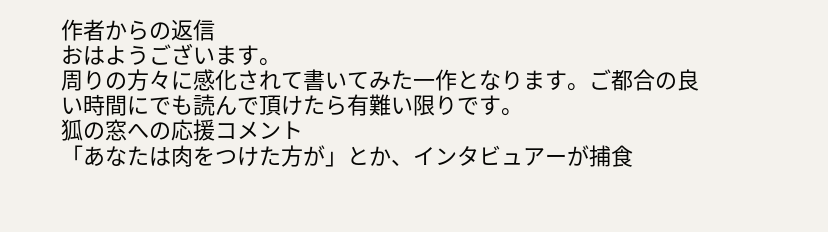作者からの返信
おはようございます。
周りの方々に感化されて書いてみた一作となります。ご都合の良い時間にでも読んで頂けたら有難い限りです。
狐の窓への応援コメント
「あなたは肉をつけた方が」とか、インタビュアーが捕食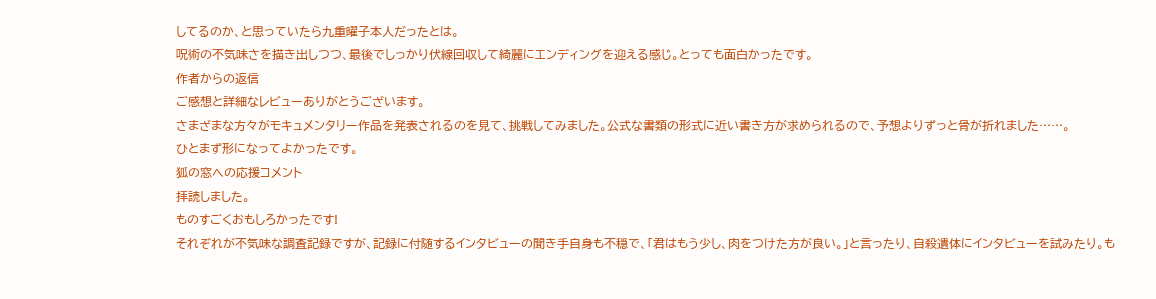してるのか、と思っていたら九重曜子本人だったとは。
呪術の不気味さを描き出しつつ、最後でしっかり伏線回収して綺麗にエンディングを迎える感じ。とっても面白かったです。
作者からの返信
ご感想と詳細なレビューありがとうございます。
さまざまな方々がモキュメンタリー作品を発表されるのを見て、挑戦してみました。公式な書類の形式に近い書き方が求められるので、予想よりずっと骨が折れました……。
ひとまず形になってよかったです。
狐の窓への応援コメント
拝読しました。
ものすごくおもしろかったです!
それぞれが不気味な調査記録ですが、記録に付随するインタビューの聞き手自身も不穏で、「君はもう少し、肉をつけた方が良い。」と言ったり、自殺遺体にインタビューを試みたり。も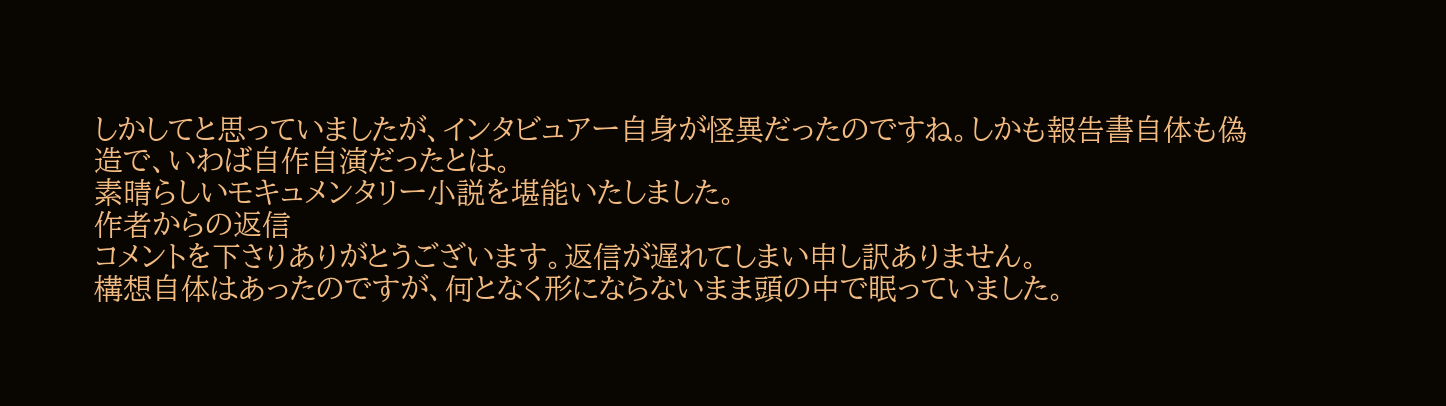しかしてと思っていましたが、インタビュアー自身が怪異だったのですね。しかも報告書自体も偽造で、いわば自作自演だったとは。
素晴らしいモキュメンタリー小説を堪能いたしました。
作者からの返信
コメントを下さりありがとうございます。返信が遅れてしまい申し訳ありません。
構想自体はあったのですが、何となく形にならないまま頭の中で眠っていました。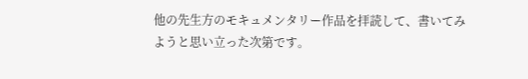他の先生方のモキュメンタリー作品を拝読して、書いてみようと思い立った次第です。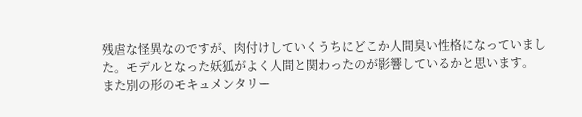残虐な怪異なのですが、肉付けしていくうちにどこか人間臭い性格になっていました。モデルとなった妖狐がよく人間と関わったのが影響しているかと思います。
また別の形のモキュメンタリー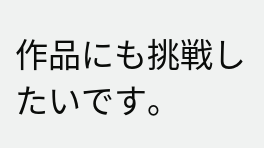作品にも挑戦したいです。